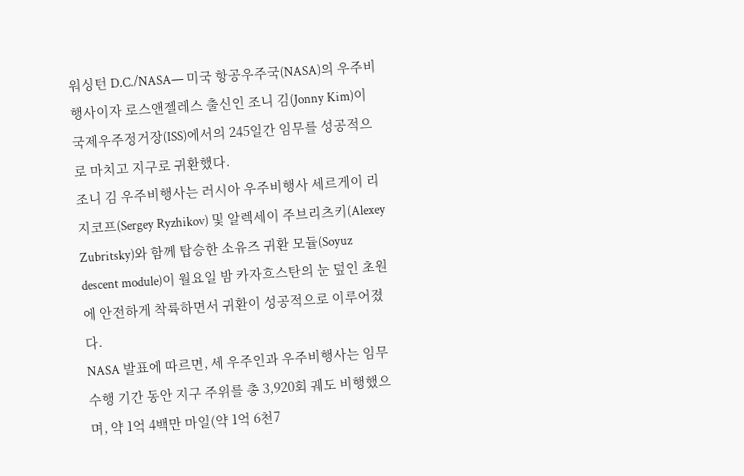워싱턴 D.C./NASA— 미국 항공우주국(NASA)의 우주비행사이자 로스앤젤레스 출신인 조니 김(Jonny Kim)이 국제우주정거장(ISS)에서의 245일간 임무를 성공적으로 마치고 지구로 귀환했다.
조니 김 우주비행사는 러시아 우주비행사 세르게이 리지코프(Sergey Ryzhikov) 및 알렉세이 주브리츠키(Alexey Zubritsky)와 함께 탑승한 소유즈 귀환 모듈(Soyuz descent module)이 월요일 밤 카자흐스탄의 눈 덮인 초원에 안전하게 착륙하면서 귀환이 성공적으로 이루어졌다.
NASA 발표에 따르면, 세 우주인과 우주비행사는 임무 수행 기간 동안 지구 주위를 총 3,920회 궤도 비행했으며, 약 1억 4백만 마일(약 1억 6천7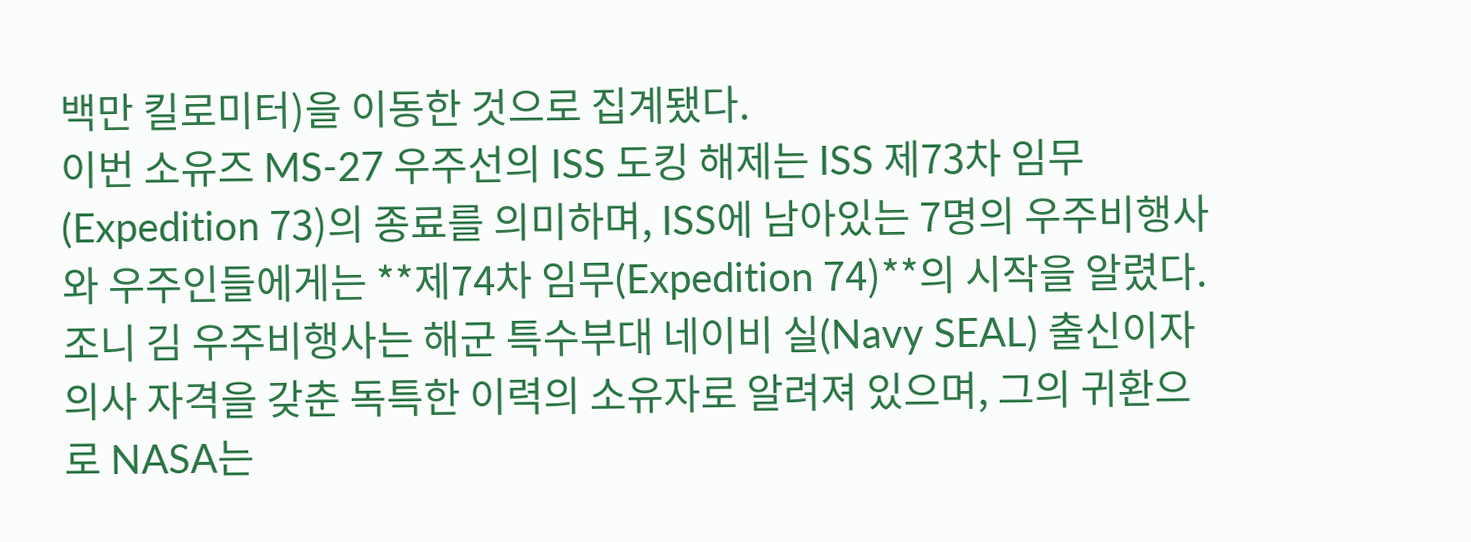백만 킬로미터)을 이동한 것으로 집계됐다.
이번 소유즈 MS-27 우주선의 ISS 도킹 해제는 ISS 제73차 임무(Expedition 73)의 종료를 의미하며, ISS에 남아있는 7명의 우주비행사와 우주인들에게는 **제74차 임무(Expedition 74)**의 시작을 알렸다.
조니 김 우주비행사는 해군 특수부대 네이비 실(Navy SEAL) 출신이자 의사 자격을 갖춘 독특한 이력의 소유자로 알려져 있으며, 그의 귀환으로 NASA는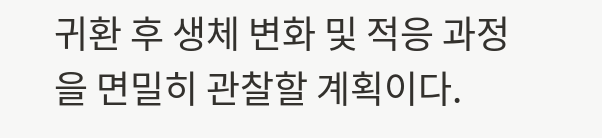귀환 후 생체 변화 및 적응 과정을 면밀히 관찰할 계획이다.